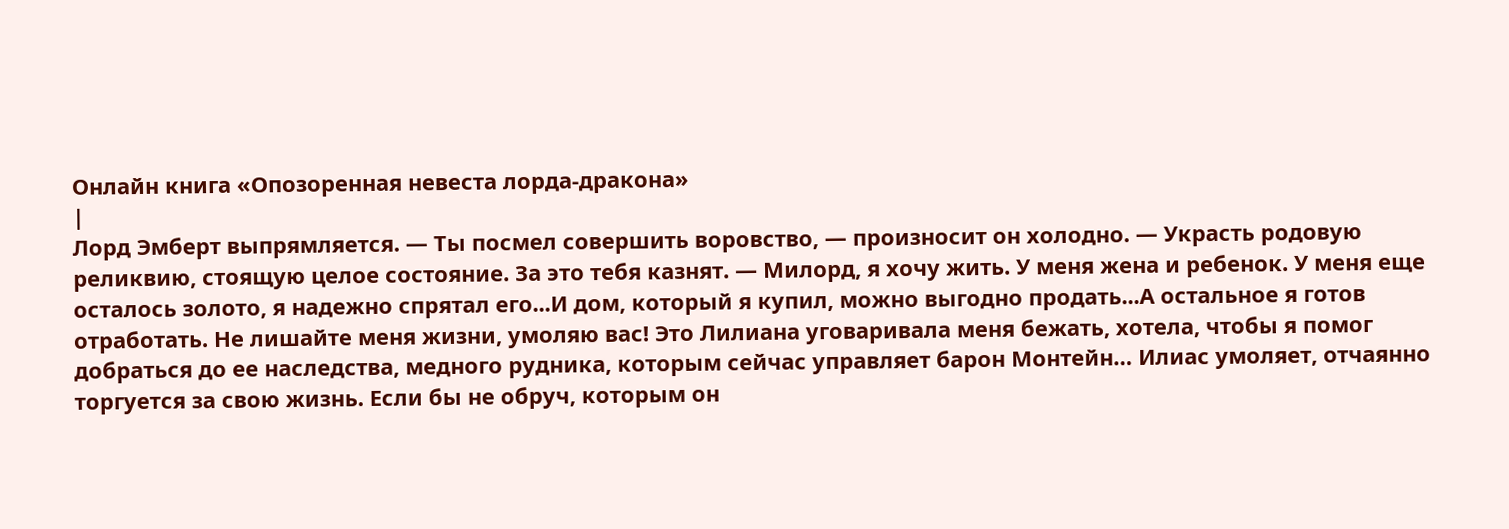Онлайн книга «Опозоренная невеста лорда-дракона»
|
Лорд Эмберт выпрямляется. — Ты посмел совершить воровство, — произносит он холодно. — Украсть родовую реликвию, стоящую целое состояние. За это тебя казнят. — Милорд, я хочу жить. У меня жена и ребенок. У меня еще осталось золото, я надежно спрятал его...И дом, который я купил, можно выгодно продать...А остальное я готов отработать. Не лишайте меня жизни, умоляю вас! Это Лилиана уговаривала меня бежать, хотела, чтобы я помог добраться до ее наследства, медного рудника, которым сейчас управляет барон Монтейн… Илиас умоляет, отчаянно торгуется за свою жизнь. Если бы не обруч, которым он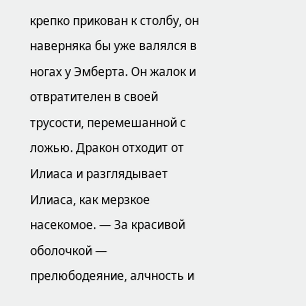крепко прикован к столбу, он наверняка бы уже валялся в ногах у Эмберта. Он жалок и отвратителен в своей трусости, перемешанной с ложью. Дракон отходит от Илиаса и разглядывает Илиаса, как мерзкое насекомое. — За красивой оболочкой — прелюбодеяние, алчность и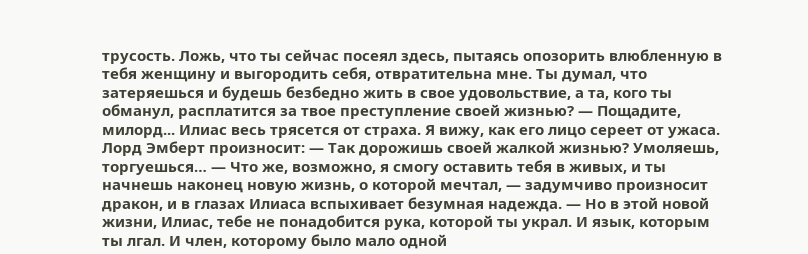трусость. Ложь, что ты сейчас посеял здесь, пытаясь опозорить влюбленную в тебя женщину и выгородить себя, отвратительна мне. Ты думал, что затеряешься и будешь безбедно жить в свое удовольствие, а та, кого ты обманул, расплатится за твое преступление своей жизнью? — Пощадите, милорд... Илиас весь трясется от страха. Я вижу, как его лицо сереет от ужаса. Лорд Эмберт произносит: — Так дорожишь своей жалкой жизнью? Умоляешь, торгуешься… — Что же, возможно, я смогу оставить тебя в живых, и ты начнешь наконец новую жизнь, о которой мечтал, — задумчиво произносит дракон, и в глазах Илиаса вспыхивает безумная надежда. — Но в этой новой жизни, Илиас, тебе не понадобится рука, которой ты украл. И язык, которым ты лгал. И член, которому было мало одной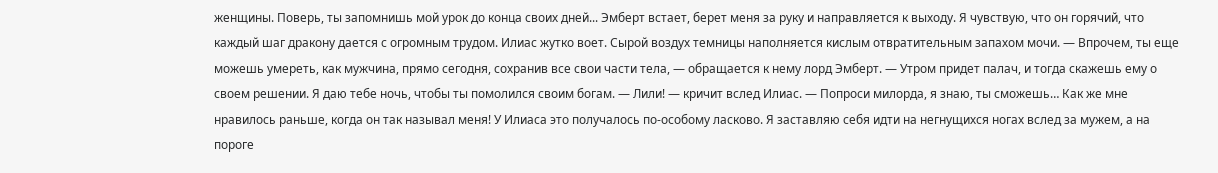женщины. Поверь, ты запомнишь мой урок до конца своих дней... Эмберт встает, берет меня за руку и направляется к выходу. Я чувствую, что он горячий, что каждый шаг дракону дается с огромным трудом. Илиас жутко воет. Сырой воздух темницы наполняется кислым отвратительным запахом мочи. — Впрочем, ты еще можешь умереть, как мужчина, прямо сегодня, сохранив все свои части тела, — обращается к нему лорд Эмберт. — Утром придет палач, и тогда скажешь ему о своем решении. Я даю тебе ночь, чтобы ты помолился своим богам. — Лили! — кричит вслед Илиас. — Попроси милорда, я знаю, ты сможешь… Как же мне нравилось раньше, когда он так называл меня! У Илиаса это получалось по-особому ласково. Я заставляю себя идти на негнущихся ногах вслед за мужем, а на пороге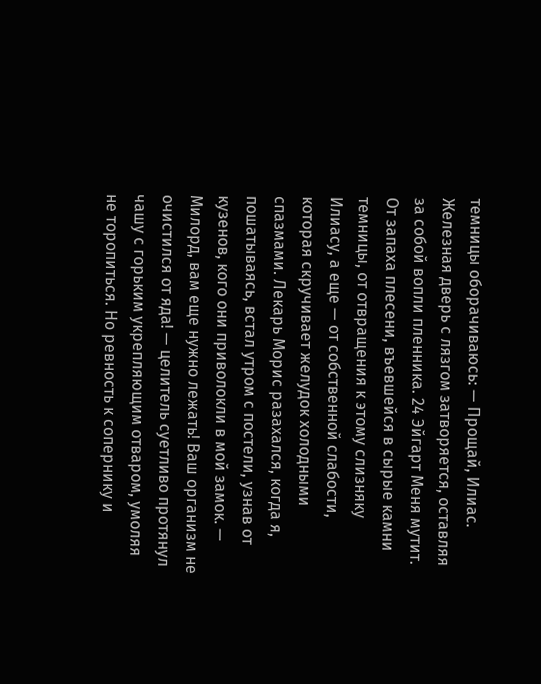темницы оборачиваюсь: — Прощай, Илиас. Железная дверь с лязгом затворяется, оставляя за собой вопли пленника. 24 Эйгарт Меня мутит. От запаха плесени, въевшейся в сырые камни темницы, от отвращения к этому слизняку Илиасу, а еще — от собственной слабости, которая скручивает желудок холодными спазмами. Лекарь Морис разахался, когда я, пошатываясь, встал утром с постели, узнав от кузенов, кого они приволокли в мой замок. — Милорд, вам еще нужно лежать! Ваш организм не очистился от яда! — целитель суетливо протянул чашу с горьким укрепляющим отваром, умоляя не торопиться. Но ревность к сопернику и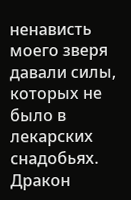ненависть моего зверя давали силы, которых не было в лекарских снадобьях. Дракон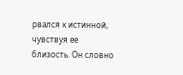рвался к истинной, чувствуя ее близость. Он словно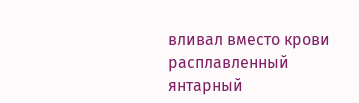вливал вместо крови расплавленный янтарный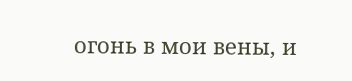огонь в мои вены, и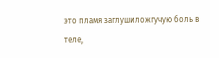это пламя заглушиложгучую боль в теле,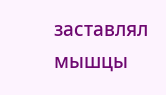заставлял мышцы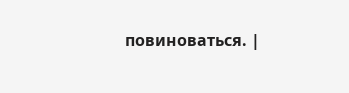повиноваться. |